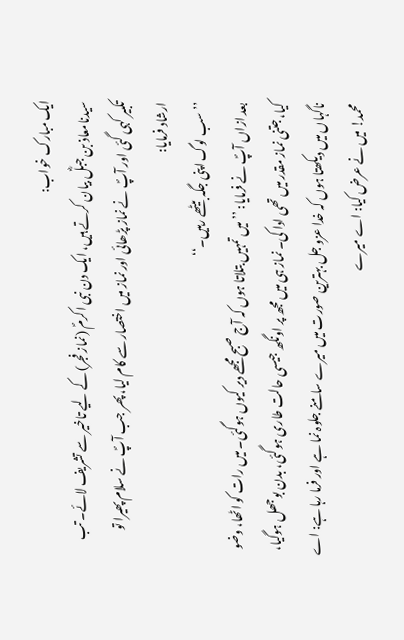ایک مبارک خواب:
سیدنامعاذ بن جبلؓ بیان کرتے ہیں، ایک دن نبی اکرمؐ (نماز فجر) کے لیے تاخیر سے تشریف لائے۔ تب تکبیر کہی گئی اور آپؐ نے نماز پڑھائی اور نماز میں اختصار سے کام لیا، پھر جب آپؐ نے سلام پھیرا تو ارشاد فرمایا:
’’سب لوگ اپنی جگہ بیٹھے رہیں۔‘‘
بعد ازاں آپؐ نے فرمایا: ’’میں تمہیں بتلاتا ہوں کہ آج صبح مجھے دیر کیوں ہوگئی۔ میں رات کو اٹھا، وضو کیا، جتنی نماز مقدر میں تھی ادا کی۔ نماز ہی میں مجھ پر اونگھ جیسی حالت طاری ہوگئی، بدن بوجھل ہوگیا، ناگہاں میں دیکھتا ہوں کہ خدا عزو جل بہترین صورت میں میرے سامنے جلوہ نما ہے اور فرما رہا ہے: اے محمد! میں نے عرض کیا: اے میرے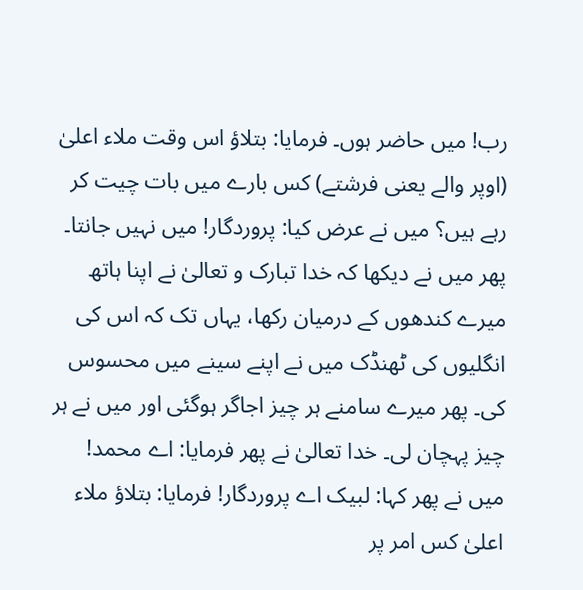رب! میں حاضر ہوں۔ فرمایا: بتلاؤ اس وقت ملاء اعلیٰ (اوپر والے یعنی فرشتے) کس بارے میں بات چیت کر رہے ہیں؟ میں نے عرض کیا: پروردگار! میں نہیں جانتا۔ پھر میں نے دیکھا کہ خدا تبارک و تعالیٰ نے اپنا ہاتھ میرے کندھوں کے درمیان رکھا، یہاں تک کہ اس کی انگلیوں کی ٹھنڈک میں نے اپنے سینے میں محسوس کی۔ پھر میرے سامنے ہر چیز اجاگر ہوگئی اور میں نے ہر چیز پہچان لی۔ خدا تعالیٰ نے پھر فرمایا: اے محمد! میں نے پھر کہا: لبیک اے پروردگار! فرمایا: بتلاؤ ملاء اعلیٰ کس امر پر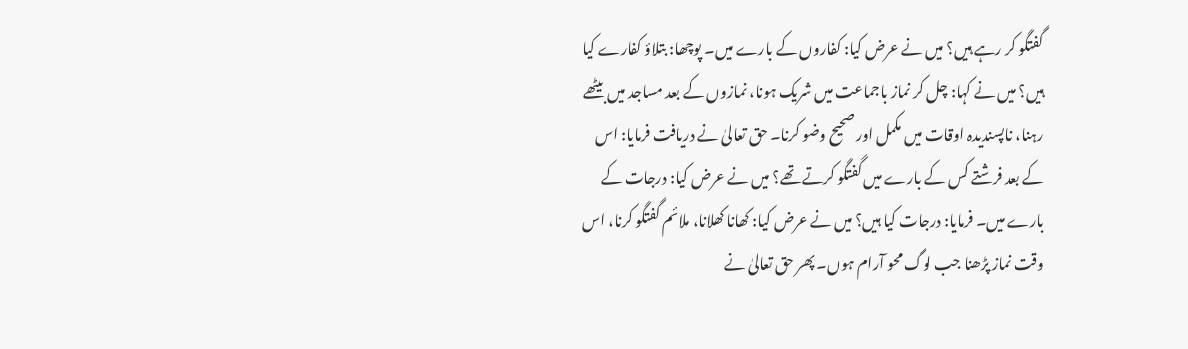گفتگو کر رہے ہیں؟ میں نے عرض کیا: کفاروں کے بارے میں۔ پوچھا: بتلاؤ کفارے کیا ہیں؟ میں نے کہا: چل کر نماز باجماعت میں شریک ہونا، نمازوں کے بعد مساجد میں بیٹھے رہنا، ناپسندیدہ اوقات میں مکمل اور صحیح وضو کرنا۔ حق تعالیٰ نے دریافت فرمایا: اس کے بعد فرشتے کس کے بارے میں گفتگو کرتے تھے؟ میں نے عرض کیا: درجات کے بارے میں۔ فرمایا: درجات کیا ہیں؟ میں نے عرض کیا: کھانا کھلانا، ملائم گفتگو کرنا، اس وقت نماز پڑھنا جب لوگ محو آرام ہوں۔ پھر حق تعالیٰ نے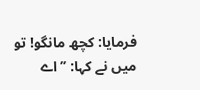فرمایا: کچھ مانگو! تو میں نے کہا: ’’اے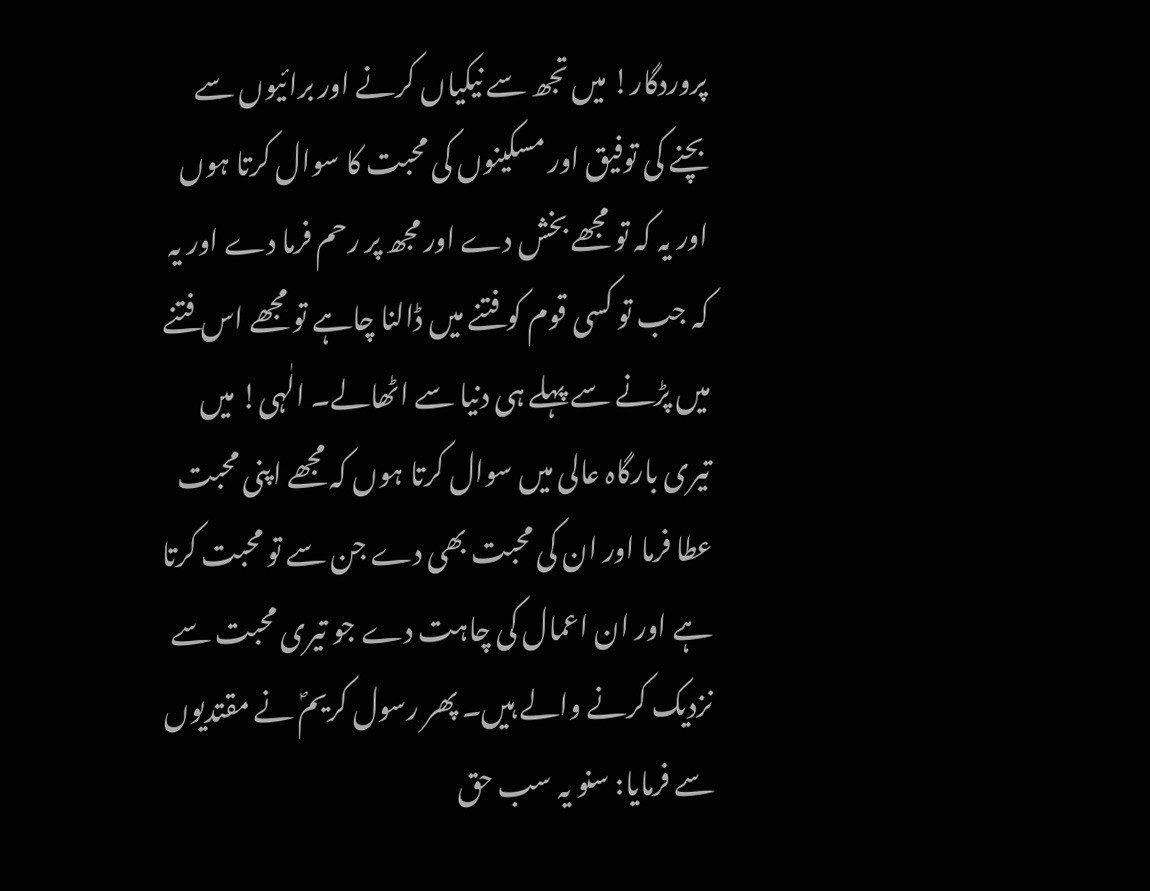پروردگار! میں تجھ سے نیکیاں کرنے اور برائیوں سے بچنے کی توفیق اور مسکینوں کی محبت کا سوال کرتا ہوں اور یہ کہ تو مجھے بخش دے اور مجھ پر رحم فرما دے اور یہ کہ جب تو کسی قوم کو فتنے میں ڈالنا چاہے تو مجھے اس فتنے میں پڑنے سے پہلے ہی دنیا سے اٹھالے۔ الٰہی! میں تیری بارگاہ عالی میں سوال کرتا ہوں کہ مجھے اپنی محبت عطا فرما اور ان کی محبت بھی دے جن سے تو محبت کرتا ہے اور ان اعمال کی چاہت دے جو تیری محبت سے نزدیک کرنے والے ہیں۔ پھر رسول کریمؐ نے مقتدیوں سے فرمایا: سنو یہ سب حق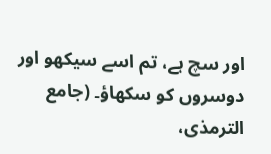اور سچ ہے، تم اسے سیکھو اور دوسروں کو سکھاؤ۔ (جامع الترمذی،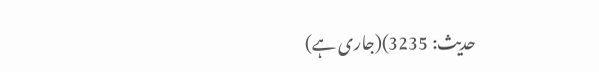حدیث: 3235)(جاری ہے)